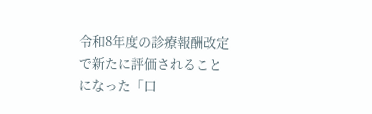令和8年度の診療報酬改定で新たに評価されることになった「口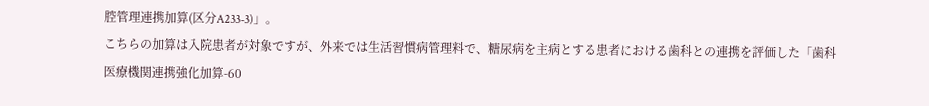腔管理連携加算(区分A233-3)」。
こちらの加算は入院患者が対象ですが、外来では生活習慣病管理料で、糖尿病を主病とする患者における歯科との連携を評価した「歯科医療機関連携強化加算-60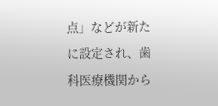点」などが新たに設定され、歯科医療機関から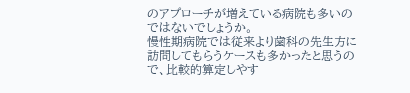のアプローチが増えている病院も多いのではないでしょうか。
慢性期病院では従来より歯科の先生方に訪問してもらうケースも多かったと思うので、比較的算定しやす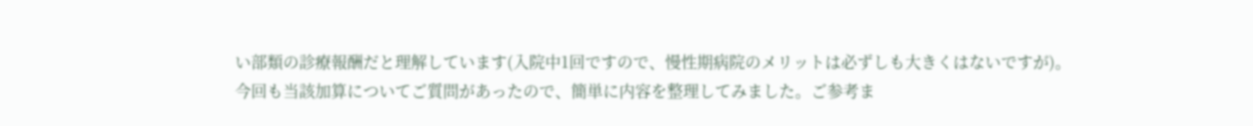い部類の診療報酬だと理解しています(入院中1回ですので、慢性期病院のメリットは必ずしも大きくはないですが)。
今回も当該加算についてご質問があったので、簡単に内容を整理してみました。ご参考ま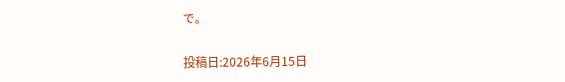で。

投稿日:2026年6月15日